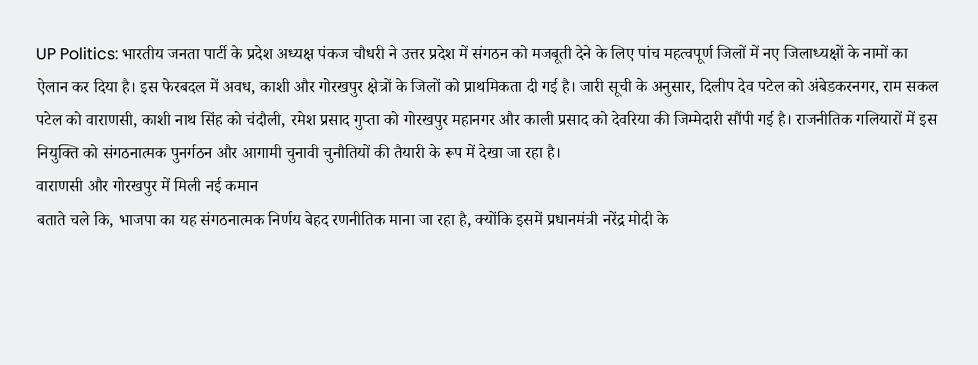UP Politics: भारतीय जनता पार्टी के प्रदेश अध्यक्ष पंकज चौधरी ने उत्तर प्रदेश में संगठन को मजबूती देने के लिए पांच महत्वपूर्ण जिलों में नए जिलाध्यक्षों के नामों का ऐलान कर दिया है। इस फेरबदल में अवध, काशी और गोरखपुर क्षेत्रों के जिलों को प्राथमिकता दी गई है। जारी सूची के अनुसार, दिलीप देव पटेल को अंबेडकरनगर, राम सकल पटेल को वाराणसी, काशी नाथ सिंह को चंदौली, रमेश प्रसाद गुप्ता को गोरखपुर महानगर और काली प्रसाद को देवरिया की जिम्मेदारी सौंपी गई है। राजनीतिक गलियारों में इस नियुक्ति को संगठनात्मक पुनर्गठन और आगामी चुनावी चुनौतियों की तैयारी के रूप में देखा जा रहा है।
वाराणसी और गोरखपुर में मिली नई कमान
बताते चले कि, भाजपा का यह संगठनात्मक निर्णय बेहद रणनीतिक माना जा रहा है, क्योंकि इसमें प्रधानमंत्री नरेंद्र मोदी के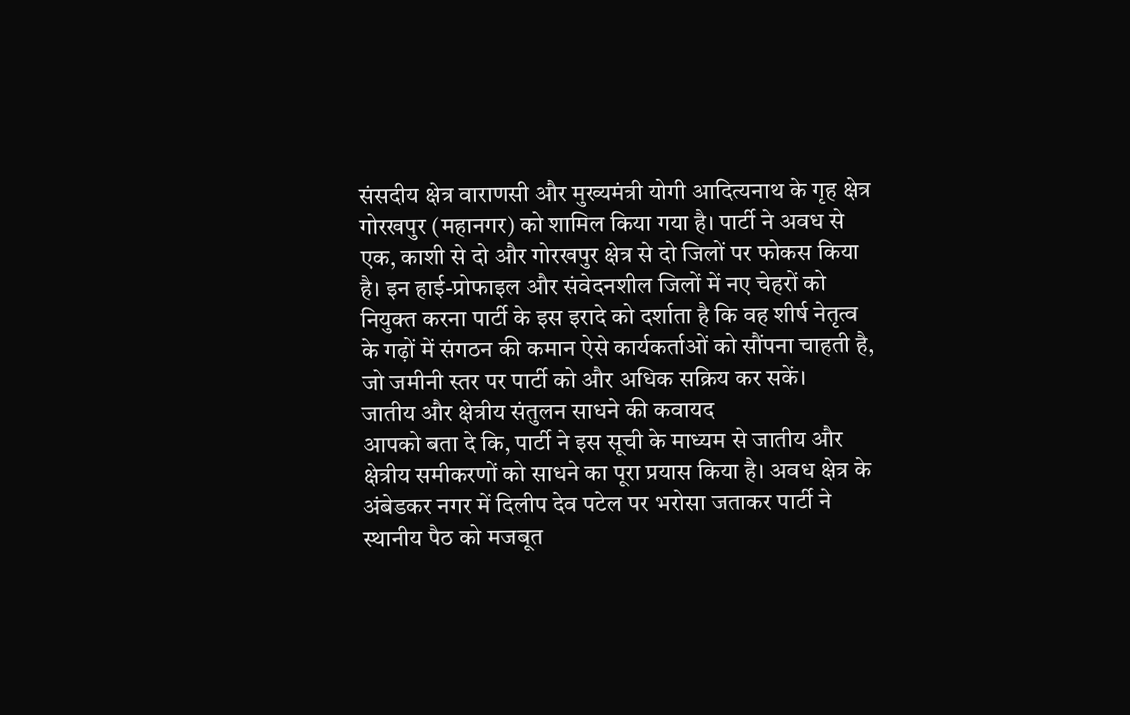संसदीय क्षेत्र वाराणसी और मुख्यमंत्री योगी आदित्यनाथ के गृह क्षेत्र गोरखपुर (महानगर) को शामिल किया गया है। पार्टी ने अवध से एक, काशी से दो और गोरखपुर क्षेत्र से दो जिलों पर फोकस किया है। इन हाई-प्रोफाइल और संवेदनशील जिलों में नए चेहरों को नियुक्त करना पार्टी के इस इरादे को दर्शाता है कि वह शीर्ष नेतृत्व के गढ़ों में संगठन की कमान ऐसे कार्यकर्ताओं को सौंपना चाहती है, जो जमीनी स्तर पर पार्टी को और अधिक सक्रिय कर सकें।
जातीय और क्षेत्रीय संतुलन साधने की कवायद
आपको बता दे कि, पार्टी ने इस सूची के माध्यम से जातीय और क्षेत्रीय समीकरणों को साधने का पूरा प्रयास किया है। अवध क्षेत्र के अंबेडकर नगर में दिलीप देव पटेल पर भरोसा जताकर पार्टी ने स्थानीय पैठ को मजबूत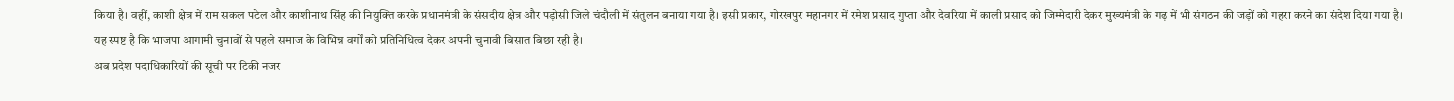किया है। वहीं, काशी क्षेत्र में राम सकल पटेल और काशीनाथ सिंह की नियुक्ति करके प्रधानमंत्री के संसदीय क्षेत्र और पड़ोसी जिले चंदौली में संतुलन बनाया गया है। इसी प्रकार, गोरखपुर महानगर में रमेश प्रसाद गुप्ता और देवरिया में काली प्रसाद को जिम्मेदारी देकर मुख्यमंत्री के गढ़ में भी संगठन की जड़ों को गहरा करने का संदेश दिया गया है। यह स्पष्ट है कि भाजपा आगामी चुनावों से पहले समाज के विभिन्न वर्गों को प्रतिनिधित्व देकर अपनी चुनावी बिसात बिछा रही है।
अब प्रदेश पदाधिकारियों की सूची पर टिकी नजर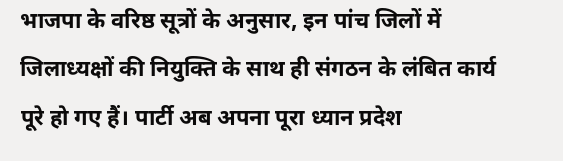भाजपा के वरिष्ठ सूत्रों के अनुसार, इन पांच जिलों में जिलाध्यक्षों की नियुक्ति के साथ ही संगठन के लंबित कार्य पूरे हो गए हैं। पार्टी अब अपना पूरा ध्यान प्रदेश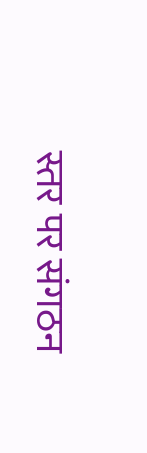स्तर पर संगठन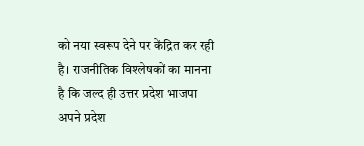को नया स्वरूप देने पर केंद्रित कर रही है। राजनीतिक विश्लेषकों का मानना है कि जल्द ही उत्तर प्रदेश भाजपा अपने प्रदेश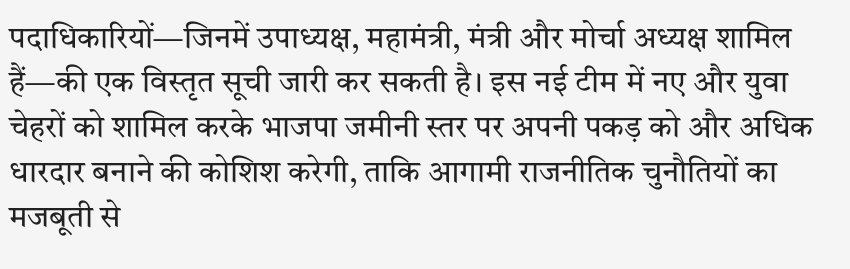पदाधिकारियों—जिनमें उपाध्यक्ष, महामंत्री, मंत्री और मोर्चा अध्यक्ष शामिल हैं—की एक विस्तृत सूची जारी कर सकती है। इस नई टीम में नए और युवा चेहरों को शामिल करके भाजपा जमीनी स्तर पर अपनी पकड़ को और अधिक धारदार बनाने की कोशिश करेगी, ताकि आगामी राजनीतिक चुनौतियों का मजबूती से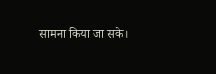सामना किया जा सके।